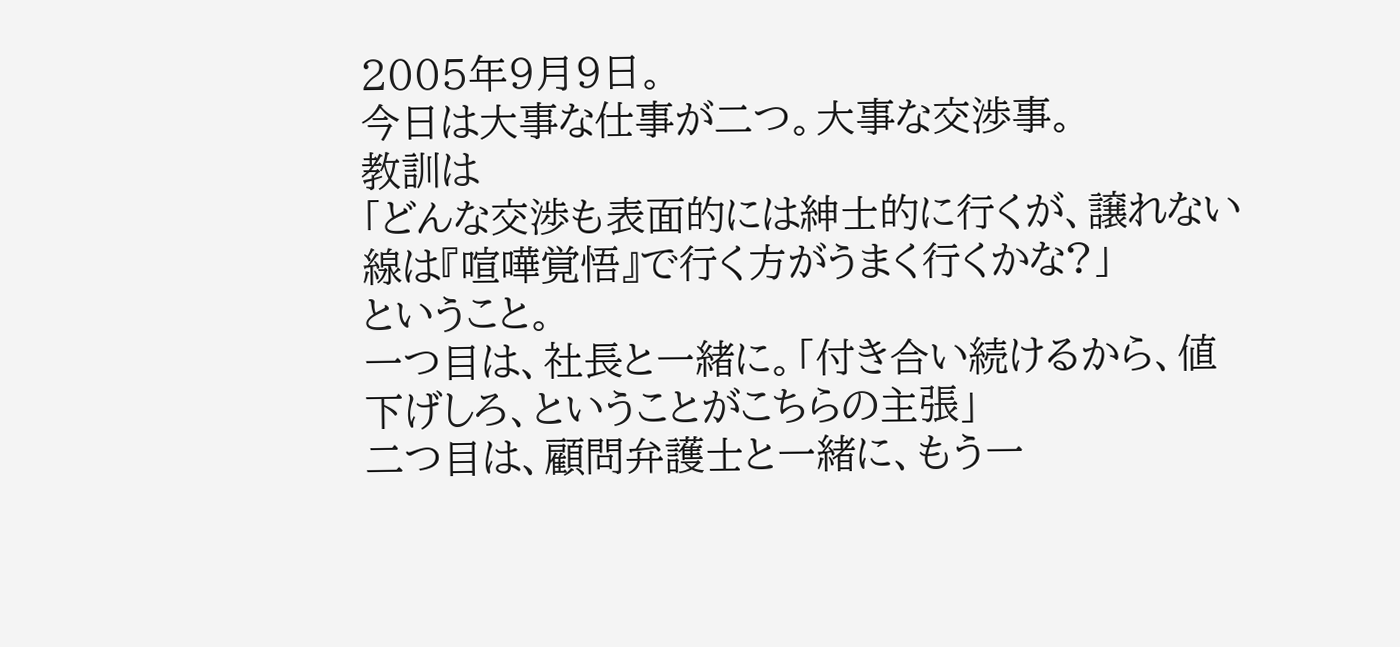2005年9月9日。
今日は大事な仕事が二つ。大事な交渉事。
教訓は
「どんな交渉も表面的には紳士的に行くが、譲れない線は『喧嘩覚悟』で行く方がうまく行くかな?」
ということ。
一つ目は、社長と一緒に。「付き合い続けるから、値下げしろ、ということがこちらの主張」
二つ目は、顧問弁護士と一緒に、もう一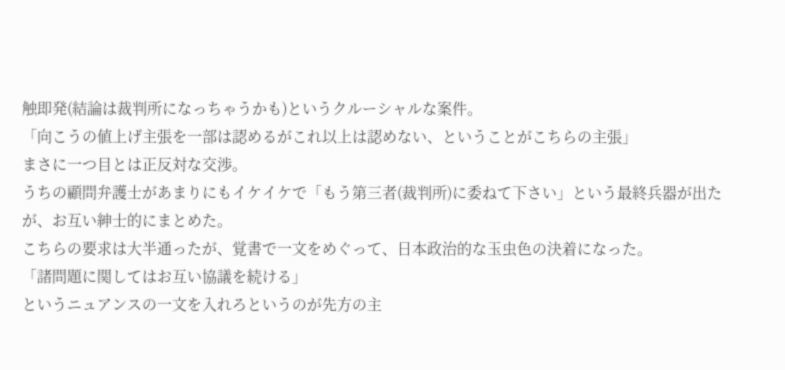触即発(結論は裁判所になっちゃうかも)というクルーシャルな案件。
「向こうの値上げ主張を一部は認めるがこれ以上は認めない、ということがこちらの主張」
まさに一つ目とは正反対な交渉。
うちの顧問弁護士があまりにもイケイケで「もう第三者(裁判所)に委ねて下さい」という最終兵器が出たが、お互い紳士的にまとめた。
こちらの要求は大半通ったが、覚書で一文をめぐって、日本政治的な玉虫色の決着になった。
「諸問題に関してはお互い協議を続ける」
というニュアンスの一文を入れろというのが先方の主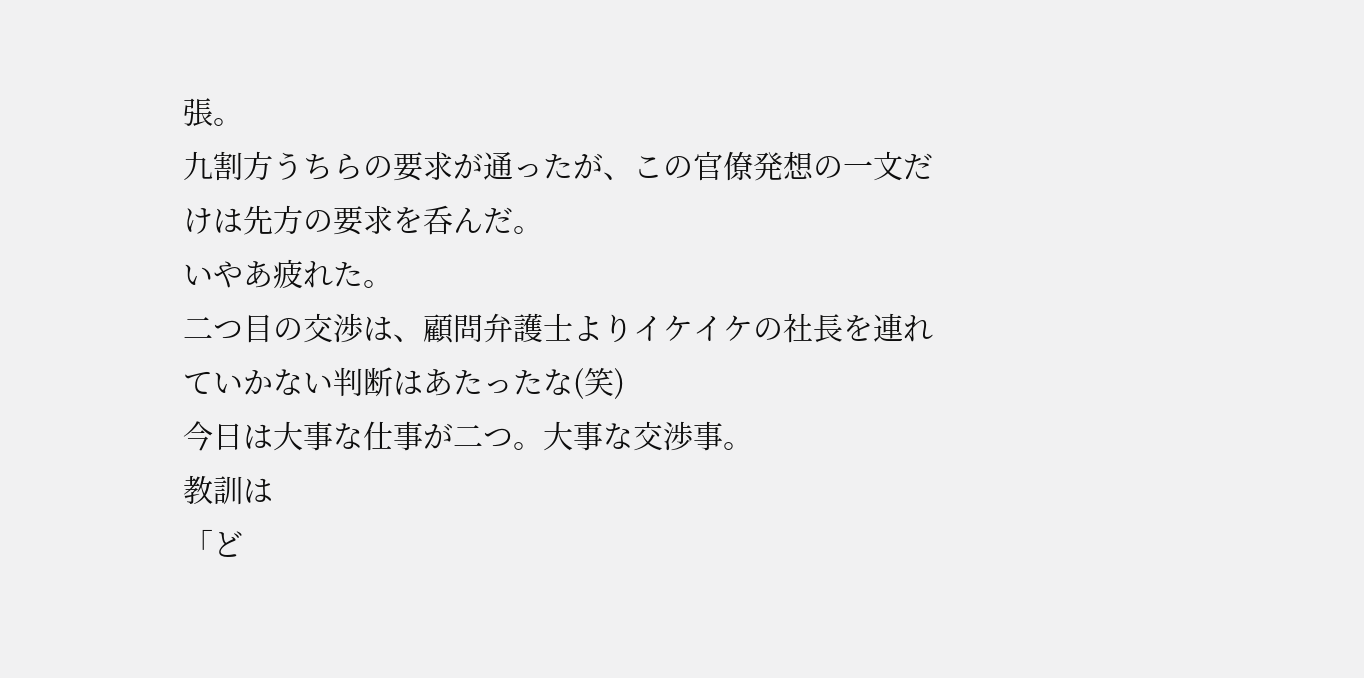張。
九割方うちらの要求が通ったが、この官僚発想の一文だけは先方の要求を呑んだ。
いやあ疲れた。
二つ目の交渉は、顧問弁護士よりイケイケの社長を連れていかない判断はあたったな(笑)
今日は大事な仕事が二つ。大事な交渉事。
教訓は
「ど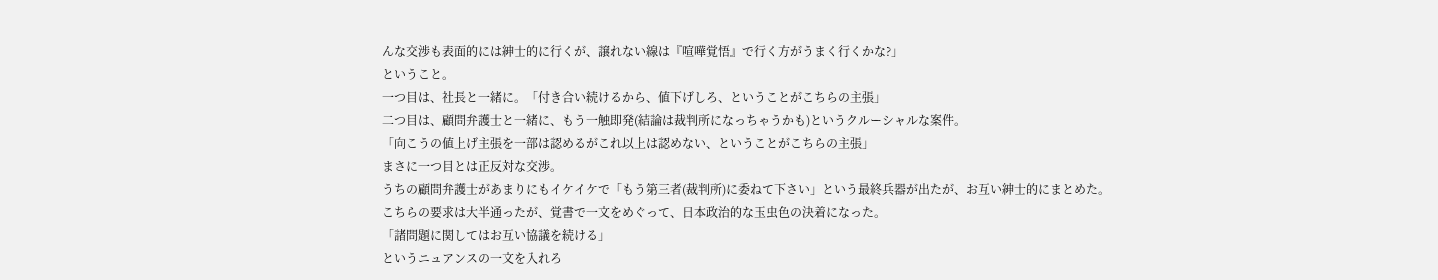んな交渉も表面的には紳士的に行くが、譲れない線は『喧嘩覚悟』で行く方がうまく行くかな?」
ということ。
一つ目は、社長と一緒に。「付き合い続けるから、値下げしろ、ということがこちらの主張」
二つ目は、顧問弁護士と一緒に、もう一触即発(結論は裁判所になっちゃうかも)というクルーシャルな案件。
「向こうの値上げ主張を一部は認めるがこれ以上は認めない、ということがこちらの主張」
まさに一つ目とは正反対な交渉。
うちの顧問弁護士があまりにもイケイケで「もう第三者(裁判所)に委ねて下さい」という最終兵器が出たが、お互い紳士的にまとめた。
こちらの要求は大半通ったが、覚書で一文をめぐって、日本政治的な玉虫色の決着になった。
「諸問題に関してはお互い協議を続ける」
というニュアンスの一文を入れろ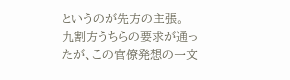というのが先方の主張。
九割方うちらの要求が通ったが、この官僚発想の一文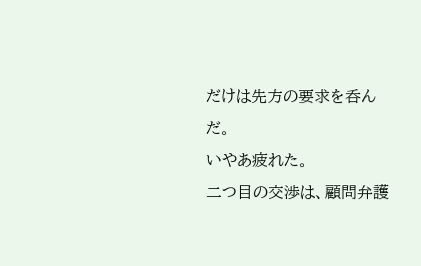だけは先方の要求を呑んだ。
いやあ疲れた。
二つ目の交渉は、顧問弁護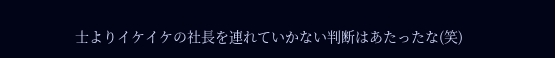士よりイケイケの社長を連れていかない判断はあたったな(笑)